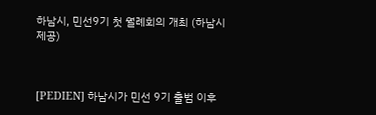하남시, 민선9기 첫 월례회의 개최 (하남시 제공)



[PEDIEN] 하남시가 민선 9기 출범 이후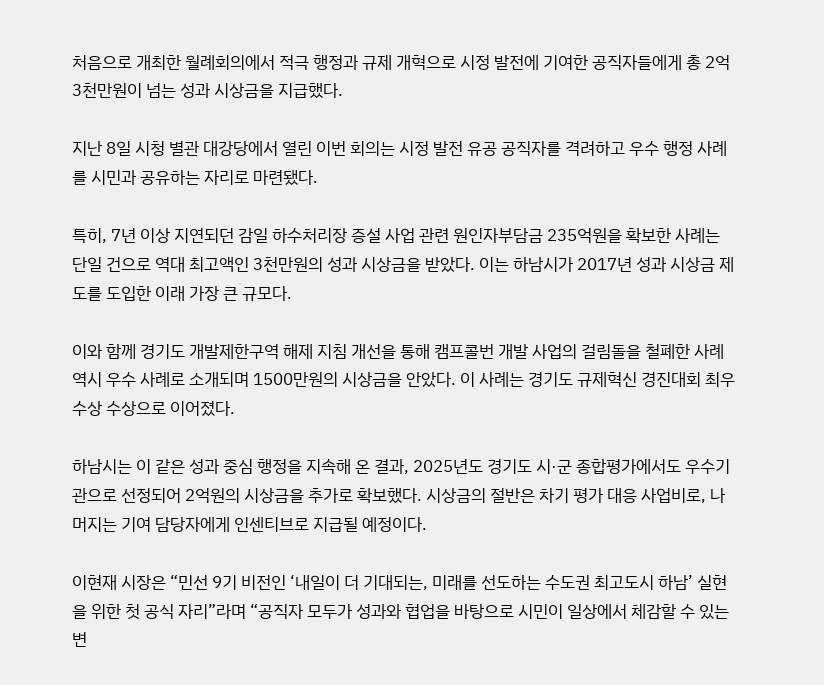처음으로 개최한 월례회의에서 적극 행정과 규제 개혁으로 시정 발전에 기여한 공직자들에게 총 2억 3천만원이 넘는 성과 시상금을 지급했다.

지난 8일 시청 별관 대강당에서 열린 이번 회의는 시정 발전 유공 공직자를 격려하고 우수 행정 사례를 시민과 공유하는 자리로 마련됐다.

특히, 7년 이상 지연되던 감일 하수처리장 증설 사업 관련 원인자부담금 235억원을 확보한 사례는 단일 건으로 역대 최고액인 3천만원의 성과 시상금을 받았다. 이는 하남시가 2017년 성과 시상금 제도를 도입한 이래 가장 큰 규모다.

이와 함께 경기도 개발제한구역 해제 지침 개선을 통해 캠프콜번 개발 사업의 걸림돌을 철폐한 사례 역시 우수 사례로 소개되며 1500만원의 시상금을 안았다. 이 사례는 경기도 규제혁신 경진대회 최우수상 수상으로 이어졌다.

하남시는 이 같은 성과 중심 행정을 지속해 온 결과, 2025년도 경기도 시·군 종합평가에서도 우수기관으로 선정되어 2억원의 시상금을 추가로 확보했다. 시상금의 절반은 차기 평가 대응 사업비로, 나머지는 기여 담당자에게 인센티브로 지급될 예정이다.

이현재 시장은 “민선 9기 비전인 ‘내일이 더 기대되는, 미래를 선도하는 수도권 최고도시 하남’ 실현을 위한 첫 공식 자리”라며 “공직자 모두가 성과와 협업을 바탕으로 시민이 일상에서 체감할 수 있는 변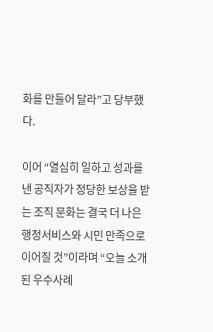화를 만들어 달라”고 당부했다.

이어 “열심히 일하고 성과를 낸 공직자가 정당한 보상을 받는 조직 문화는 결국 더 나은 행정서비스와 시민 만족으로 이어질 것”이라며 “오늘 소개된 우수사례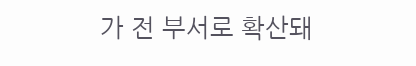가 전 부서로 확산돼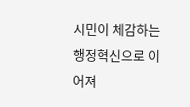시민이 체감하는 행정혁신으로 이어져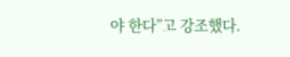야 한다”고 강조했다.